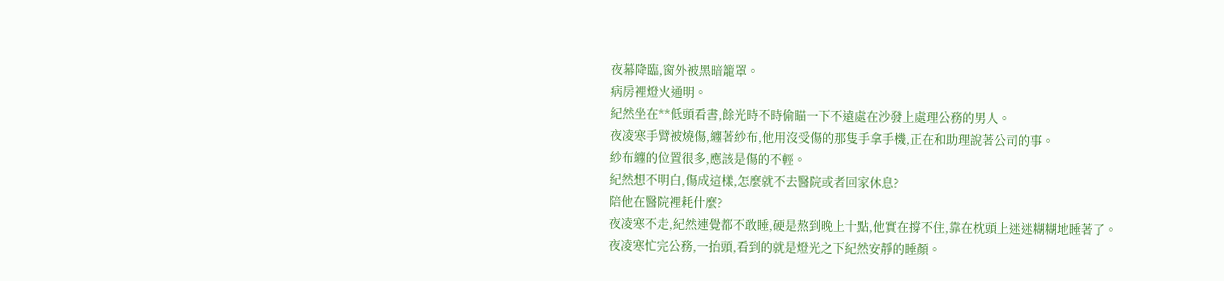夜幕降臨,窗外被黑暗籠罩。
病房裡燈火通明。
紀然坐在**低頭看書,餘光時不時偷瞄一下不遠處在沙發上處理公務的男人。
夜凌寒手臂被燒傷,纏著紗布,他用沒受傷的那隻手拿手機,正在和助理說著公司的事。
紗布纏的位置很多,應該是傷的不輕。
紀然想不明白,傷成這樣,怎麼就不去醫院或者回家休息?
陪他在醫院裡耗什麼?
夜凌寒不走,紀然連覺都不敢睡,硬是熬到晚上十點,他實在撐不住,靠在枕頭上迷迷糊糊地睡著了。
夜凌寒忙完公務,一抬頭,看到的就是燈光之下紀然安靜的睡顏。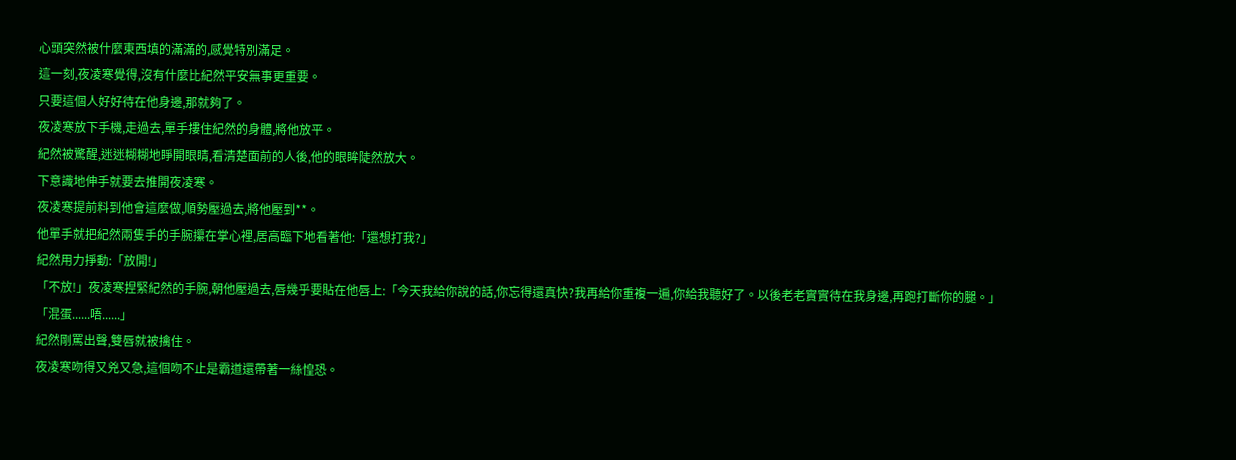心頭突然被什麼東西填的滿滿的,感覺特別滿足。
這一刻,夜凌寒覺得,沒有什麼比紀然平安無事更重要。
只要這個人好好待在他身邊,那就夠了。
夜凌寒放下手機,走過去,單手摟住紀然的身體,將他放平。
紀然被驚醒,迷迷糊糊地睜開眼睛,看清楚面前的人後,他的眼眸陡然放大。
下意識地伸手就要去推開夜凌寒。
夜凌寒提前料到他會這麼做,順勢壓過去,將他壓到**。
他單手就把紀然兩隻手的手腕攥在掌心裡,居高臨下地看著他:「還想打我?」
紀然用力掙動:「放開!」
「不放!」夜凌寒捏緊紀然的手腕,朝他壓過去,唇幾乎要貼在他唇上:「今天我給你說的話,你忘得還真快?我再給你重複一遍,你給我聽好了。以後老老實實待在我身邊,再跑打斷你的腿。」
「混蛋......唔......」
紀然剛罵出聲,雙唇就被擒住。
夜凌寒吻得又兇又急,這個吻不止是霸道還帶著一絲惶恐。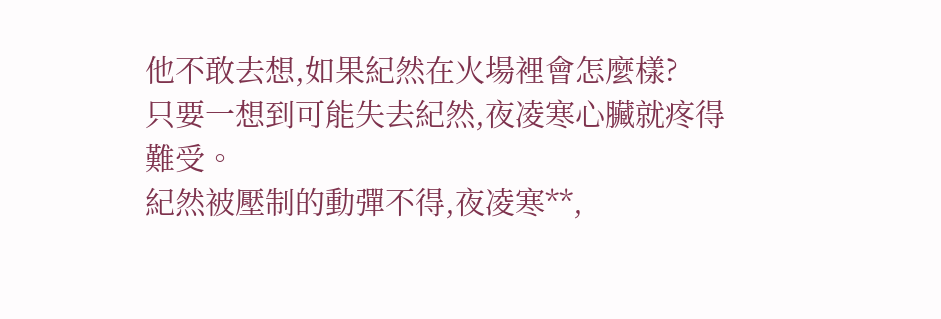他不敢去想,如果紀然在火場裡會怎麼樣?
只要一想到可能失去紀然,夜凌寒心臟就疼得難受。
紀然被壓制的動彈不得,夜凌寒**,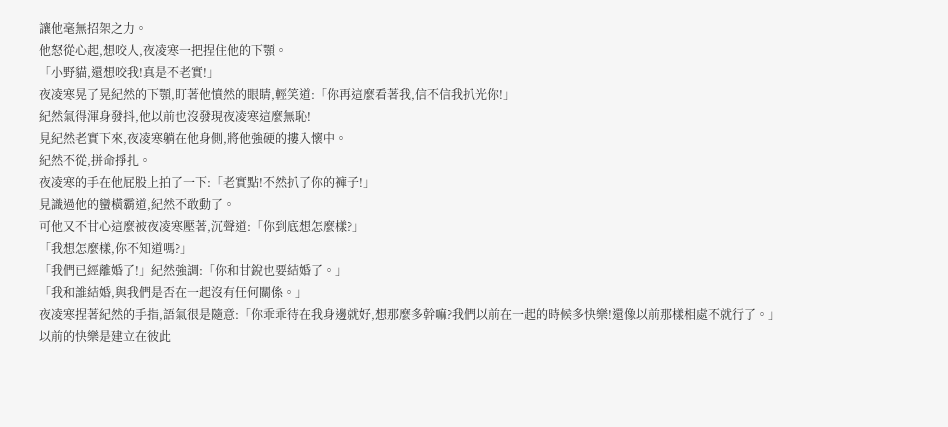讓他毫無招架之力。
他怒從心起,想咬人,夜凌寒一把捏住他的下顎。
「小野貓,還想咬我!真是不老實!」
夜凌寒晃了晃紀然的下顎,盯著他憤然的眼睛,輕笑道:「你再這麼看著我,信不信我扒光你!」
紀然氣得渾身發抖,他以前也沒發現夜凌寒這麼無恥!
見紀然老實下來,夜凌寒躺在他身側,將他強硬的摟入懷中。
紀然不從,拼命掙扎。
夜凌寒的手在他屁股上拍了一下:「老實點!不然扒了你的褲子!」
見識過他的蠻橫霸道,紀然不敢動了。
可他又不甘心這麼被夜凌寒壓著,沉聲道:「你到底想怎麼樣?」
「我想怎麼樣,你不知道嗎?」
「我們已經離婚了!」紀然強調:「你和甘銳也要結婚了。」
「我和誰結婚,與我們是否在一起沒有任何關係。」
夜凌寒捏著紀然的手指,語氣很是隨意:「你乖乖待在我身邊就好,想那麼多幹嘛?我們以前在一起的時候多快樂!還像以前那樣相處不就行了。」
以前的快樂是建立在彼此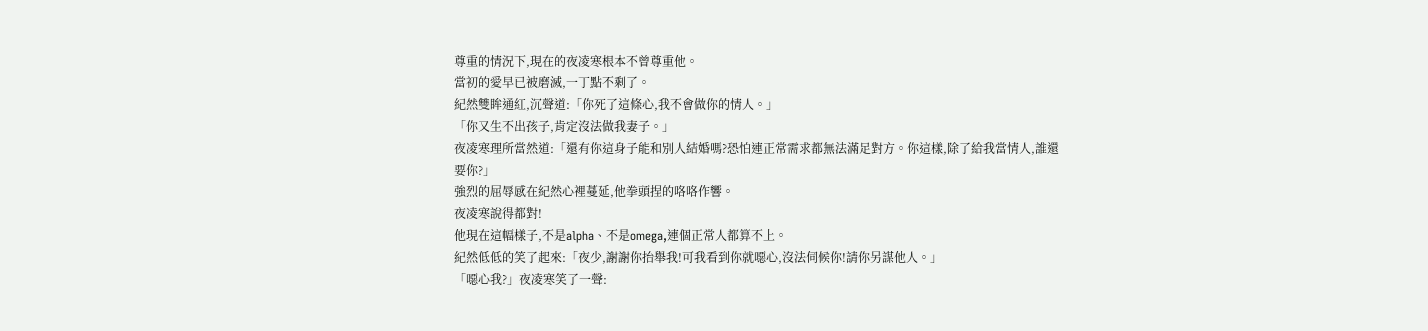尊重的情況下,現在的夜凌寒根本不曾尊重他。
當初的愛早已被磨滅,一丁點不剩了。
紀然雙眸通紅,沉聲道:「你死了這條心,我不會做你的情人。」
「你又生不出孩子,肯定沒法做我妻子。」
夜凌寒理所當然道:「還有你這身子能和別人結婚嗎?恐怕連正常需求都無法滿足對方。你這樣,除了給我當情人,誰還要你?」
強烈的屈辱感在紀然心裡蔓延,他拳頭捏的咯咯作響。
夜凌寒說得都對!
他現在這幅樣子,不是alpha、不是omega,連個正常人都算不上。
紀然低低的笑了起來:「夜少,謝謝你抬舉我!可我看到你就噁心,沒法伺候你!請你另謀他人。」
「噁心我?」夜凌寒笑了一聲: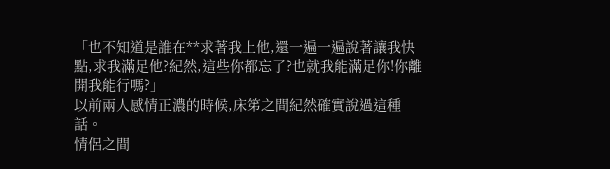「也不知道是誰在**求著我上他,還一遍一遍說著讓我快點,求我滿足他?紀然,這些你都忘了?也就我能滿足你!你離開我能行嗎?」
以前兩人感情正濃的時候,床笫之間紀然確實說過這種話。
情侶之間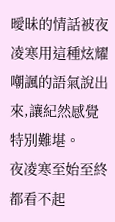曖昧的情話被夜凌寒用這種炫耀嘲諷的語氣說出來,讓紀然感覺特別難堪。
夜凌寒至始至終都看不起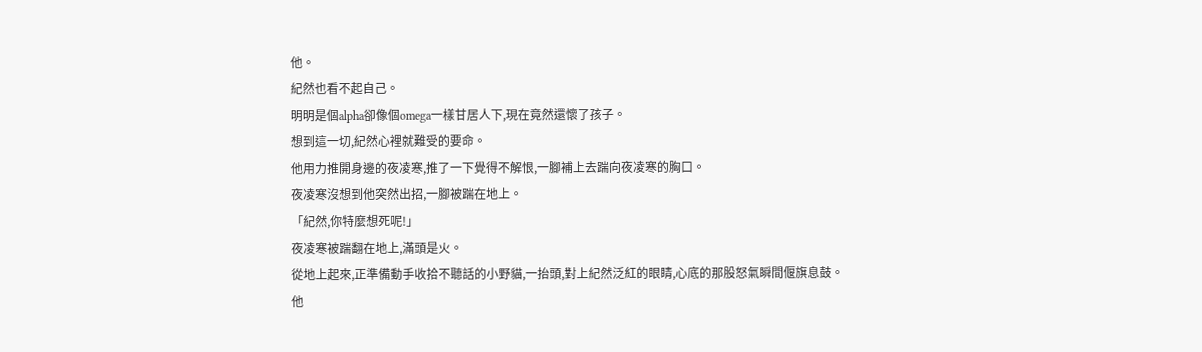他。
紀然也看不起自己。
明明是個alpha卻像個omega一樣甘居人下,現在竟然還懷了孩子。
想到這一切,紀然心裡就難受的要命。
他用力推開身邊的夜凌寒,推了一下覺得不解恨,一腳補上去踹向夜凌寒的胸口。
夜凌寒沒想到他突然出招,一腳被踹在地上。
「紀然,你特麼想死呢!」
夜凌寒被踹翻在地上,滿頭是火。
從地上起來,正準備動手收拾不聽話的小野貓,一抬頭,對上紀然泛紅的眼睛,心底的那股怒氣瞬間偃旗息鼓。
他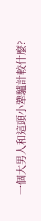一個大男人和這頭小犟驢計較什麼?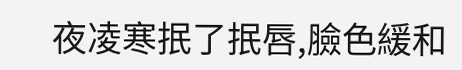夜凌寒抿了抿唇,臉色緩和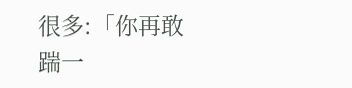很多:「你再敢踹一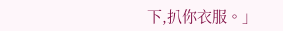下,扒你衣服。」